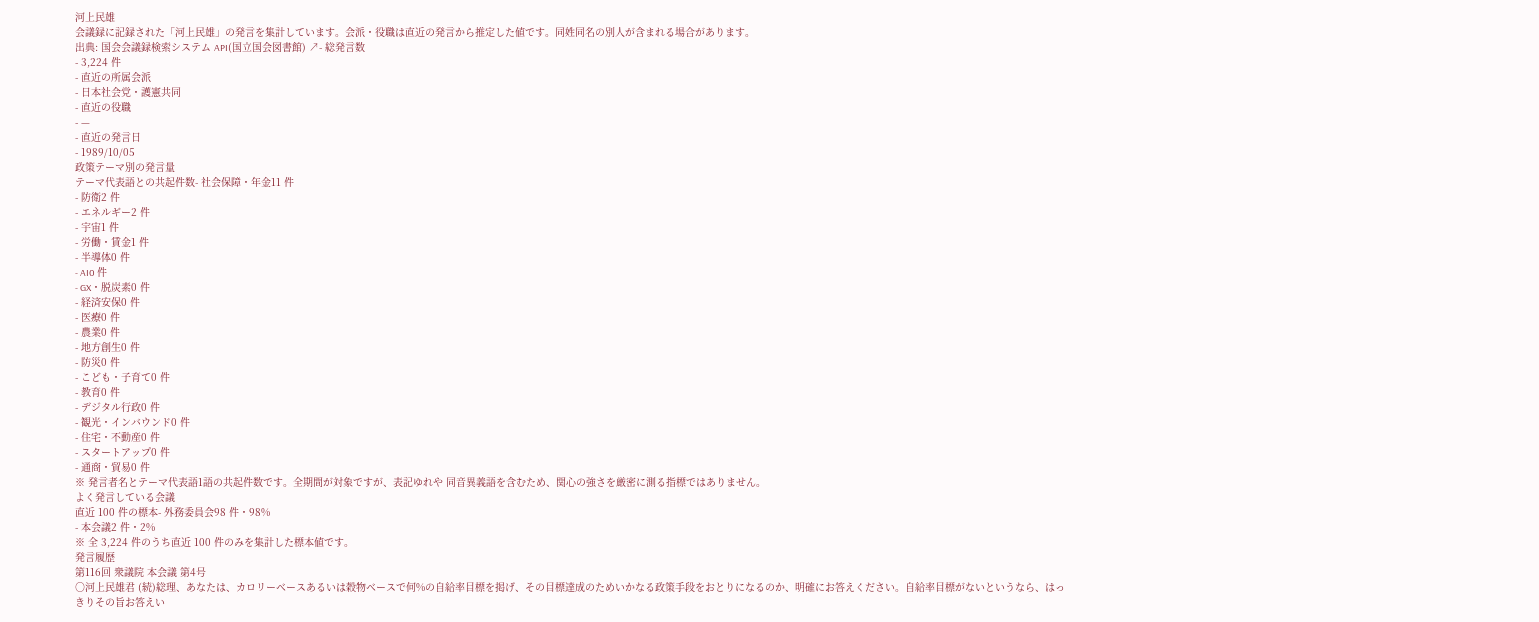河上民雄
会議録に記録された「河上民雄」の発言を集計しています。会派・役職は直近の発言から推定した値です。同姓同名の別人が含まれる場合があります。
出典: 国会会議録検索システム API(国立国会図書館) ↗- 総発言数
- 3,224 件
- 直近の所属会派
- 日本社会党・護憲共同
- 直近の役職
- —
- 直近の発言日
- 1989/10/05
政策テーマ別の発言量
テーマ代表語との共起件数- 社会保障・年金11 件
- 防衛2 件
- エネルギー2 件
- 宇宙1 件
- 労働・賃金1 件
- 半導体0 件
- AI0 件
- GX・脱炭素0 件
- 経済安保0 件
- 医療0 件
- 農業0 件
- 地方創生0 件
- 防災0 件
- こども・子育て0 件
- 教育0 件
- デジタル行政0 件
- 観光・インバウンド0 件
- 住宅・不動産0 件
- スタートアップ0 件
- 通商・貿易0 件
※ 発言者名とテーマ代表語1語の共起件数です。全期間が対象ですが、表記ゆれや 同音異義語を含むため、関心の強さを厳密に測る指標ではありません。
よく発言している会議
直近 100 件の標本- 外務委員会98 件・98%
- 本会議2 件・2%
※ 全 3,224 件のうち直近 100 件のみを集計した標本値です。
発言履歴
第116回 衆議院 本会議 第4号
○河上民雄君 (続)総理、あなたは、カロリーベースあるいは穀物ベースで何%の自給率目標を掲げ、その目標達成のためいかなる政策手段をおとりになるのか、明確にお答えください。自給率目標がないというなら、はっきりその旨お答えい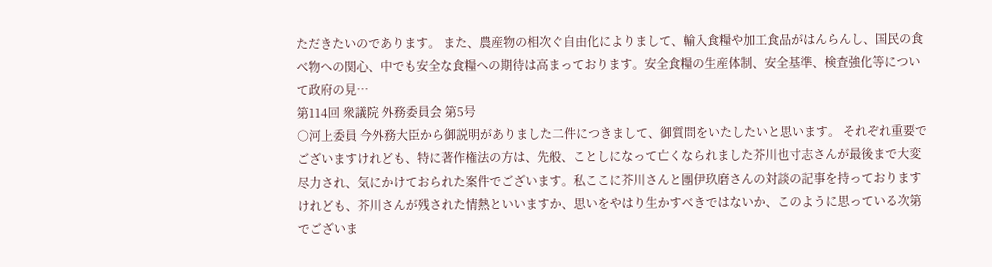ただきたいのであります。 また、農産物の相次ぐ自由化によりまして、輸入食糧や加工食品がはんらんし、国民の食べ物への関心、中でも安全な食糧への期待は高まっております。安全食糧の生産体制、安全基準、検査強化等について政府の見…
第114回 衆議院 外務委員会 第5号
○河上委員 今外務大臣から御説明がありました二件につきまして、御質問をいたしたいと思います。 それぞれ重要でございますけれども、特に著作権法の方は、先般、ことしになって亡くなられました芥川也寸志さんが最後まで大変尽力され、気にかけておられた案件でございます。私ここに芥川さんと團伊玖磨さんの対談の記事を持っておりますけれども、芥川さんが残された情熱といいますか、思いをやはり生かすべきではないか、このように思っている次第でございま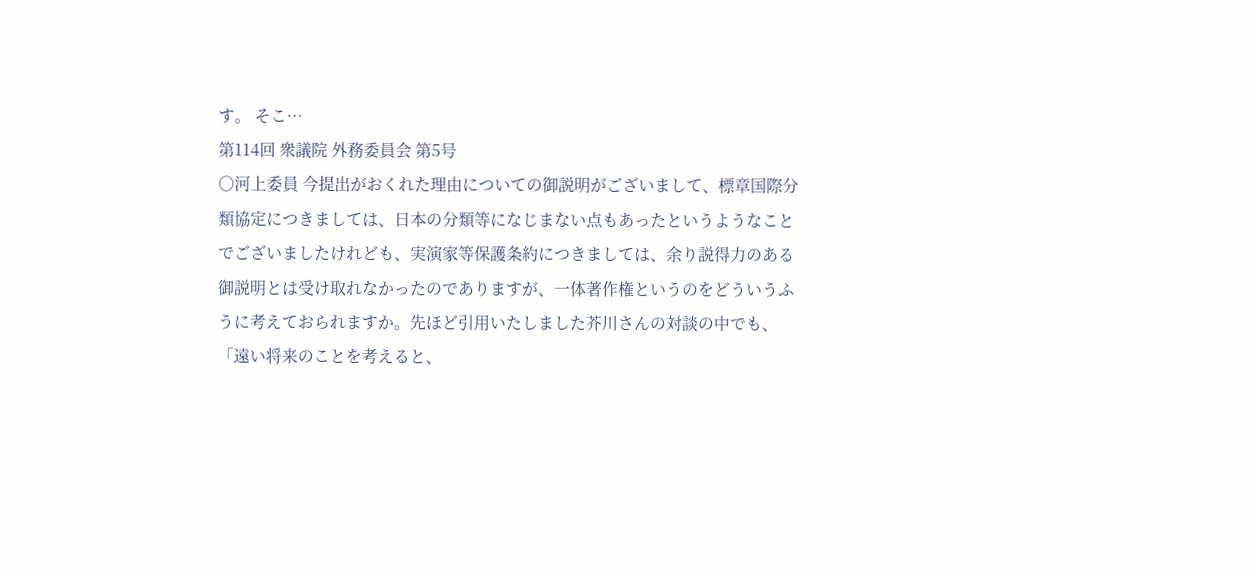す。 そこ…
第114回 衆議院 外務委員会 第5号
○河上委員 今提出がおくれた理由についての御説明がございまして、標章国際分類協定につきましては、日本の分類等になじまない点もあったというようなことでございましたけれども、実演家等保護条約につきましては、余り説得力のある御説明とは受け取れなかったのでありますが、一体著作権というのをどういうふうに考えておられますか。先ほど引用いたしました芥川さんの対談の中でも、「遠い将来のことを考えると、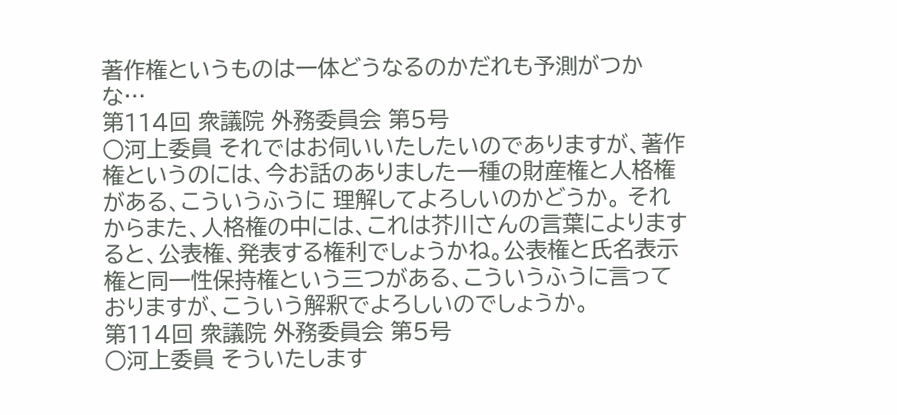著作権というものは一体どうなるのかだれも予測がつかな…
第114回 衆議院 外務委員会 第5号
○河上委員 それではお伺いいたしたいのでありますが、著作権というのには、今お話のありました一種の財産権と人格権がある、こういうふうに 理解してよろしいのかどうか。 それからまた、人格権の中には、これは芥川さんの言葉によりますると、公表権、発表する権利でしょうかね。公表権と氏名表示権と同一性保持権という三つがある、こういうふうに言っておりますが、こういう解釈でよろしいのでしょうか。
第114回 衆議院 外務委員会 第5号
○河上委員 そういたします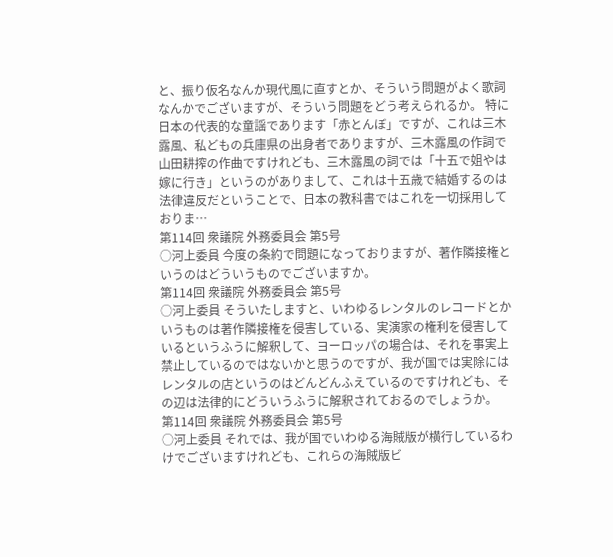と、振り仮名なんか現代風に直すとか、そういう問題がよく歌詞なんかでございますが、そういう問題をどう考えられるか。 特に日本の代表的な童謡であります「赤とんぼ」ですが、これは三木露風、私どもの兵庫県の出身者でありますが、三木露風の作詞で山田耕搾の作曲ですけれども、三木露風の詞では「十五で姐やは嫁に行き」というのがありまして、これは十五歳で結婚するのは法律違反だということで、日本の教科書ではこれを一切採用しておりま…
第114回 衆議院 外務委員会 第5号
○河上委員 今度の条約で問題になっておりますが、著作隣接権というのはどういうものでございますか。
第114回 衆議院 外務委員会 第5号
○河上委員 そういたしますと、いわゆるレンタルのレコードとかいうものは著作隣接権を侵害している、実演家の権利を侵害しているというふうに解釈して、ヨーロッパの場合は、それを事実上禁止しているのではないかと思うのですが、我が国では実除にはレンタルの店というのはどんどんふえているのですけれども、その辺は法律的にどういうふうに解釈されておるのでしょうか。
第114回 衆議院 外務委員会 第5号
○河上委員 それでは、我が国でいわゆる海賊版が横行しているわけでございますけれども、これらの海賊版ビ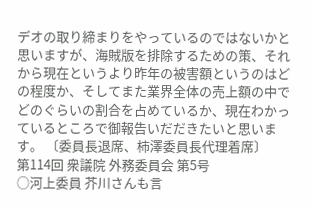デオの取り締まりをやっているのではないかと思いますが、海賊版を排除するための策、それから現在というより昨年の被害額というのはどの程度か、そしてまた業界全体の売上額の中でどのぐらいの割合を占めているか、現在わかっているところで御報告いだだきたいと思います。 〔委員長退席、柿澤委員長代理着席〕
第114回 衆議院 外務委員会 第5号
○河上委員 芥川さんも言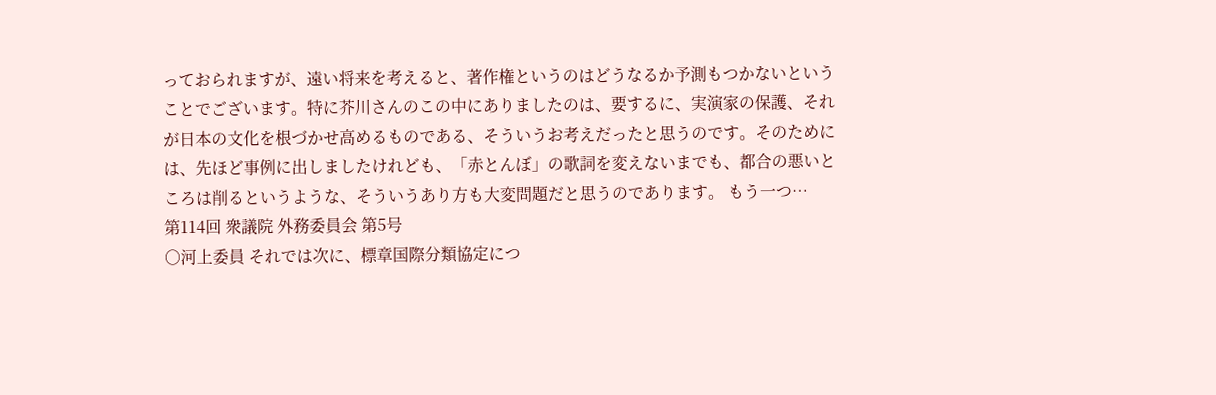っておられますが、遠い将来を考えると、著作権というのはどうなるか予測もつかないということでございます。特に芥川さんのこの中にありましたのは、要するに、実演家の保護、それが日本の文化を根づかせ高めるものである、そういうお考えだったと思うのです。そのためには、先ほど事例に出しましたけれども、「赤とんぼ」の歌詞を変えないまでも、都合の悪いところは削るというような、そういうあり方も大変問題だと思うのであります。 もう一つ…
第114回 衆議院 外務委員会 第5号
○河上委員 それでは次に、標章国際分類協定につ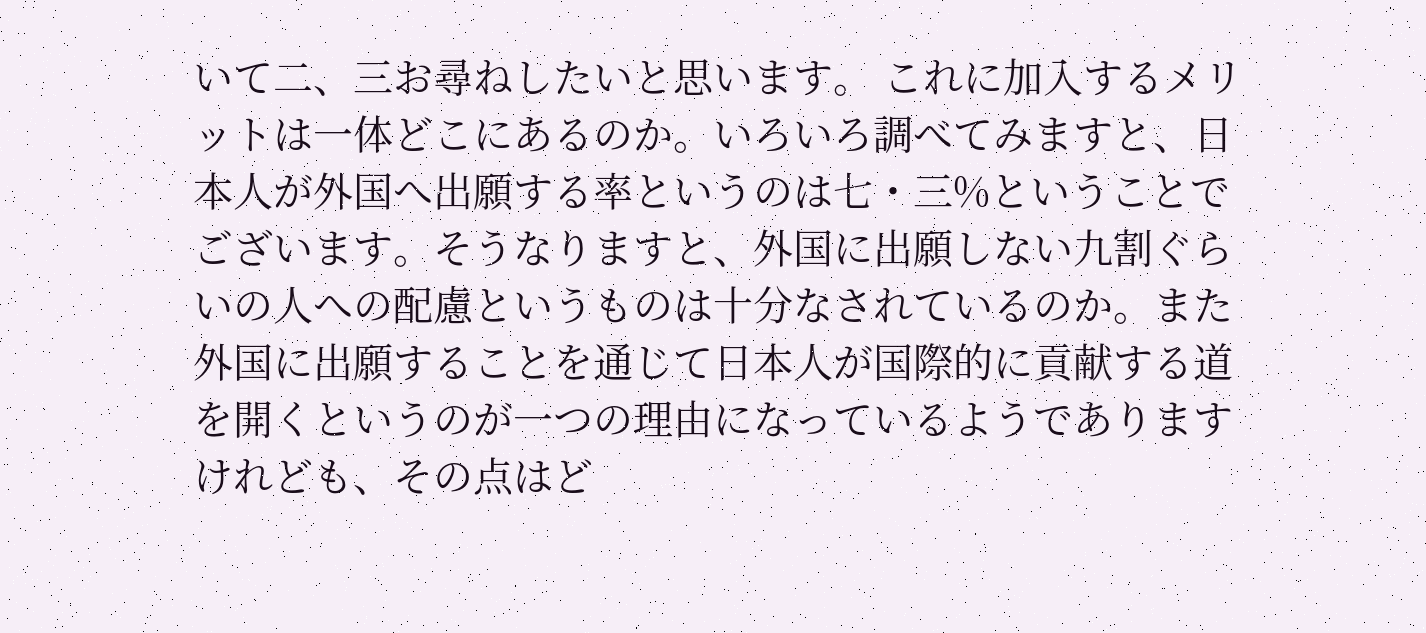いて二、三お尋ねしたいと思います。 これに加入するメリットは一体どこにあるのか。いろいろ調べてみますと、日本人が外国へ出願する率というのは七・三%ということでございます。そうなりますと、外国に出願しない九割ぐらいの人への配慮というものは十分なされているのか。また外国に出願することを通じて日本人が国際的に貢献する道を開くというのが一つの理由になっているようでありますけれども、その点はど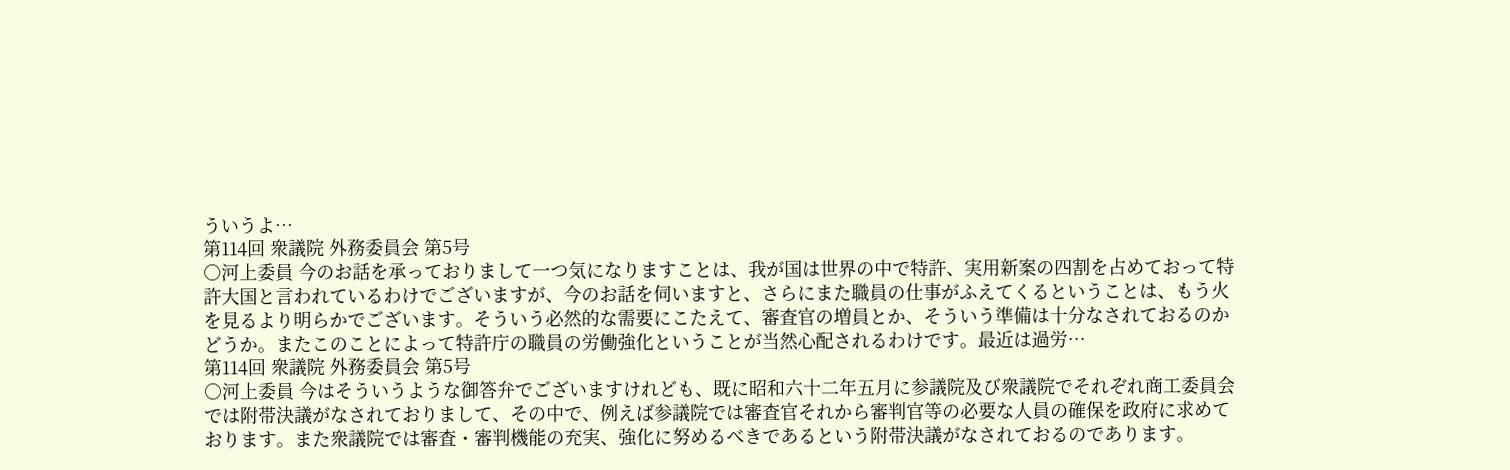ういうよ…
第114回 衆議院 外務委員会 第5号
○河上委員 今のお話を承っておりまして一つ気になりますことは、我が国は世界の中で特許、実用新案の四割を占めておって特許大国と言われているわけでございますが、今のお話を伺いますと、さらにまた職員の仕事がふえてくるということは、もう火を見るより明らかでございます。そういう必然的な需要にこたえて、審査官の増員とか、そういう準備は十分なされておるのかどうか。またこのことによって特許庁の職員の労働強化ということが当然心配されるわけです。最近は過労…
第114回 衆議院 外務委員会 第5号
○河上委員 今はそういうような御答弁でございますけれども、既に昭和六十二年五月に参議院及び衆議院でそれぞれ商工委員会では附帯決議がなされておりまして、その中で、例えば参議院では審査官それから審判官等の必要な人員の確保を政府に求めております。また衆議院では審査・審判機能の充実、強化に努めるべきであるという附帯決議がなされておるのであります。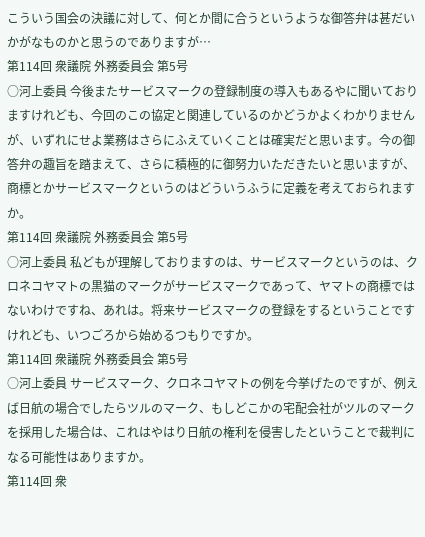こういう国会の決議に対して、何とか間に合うというような御答弁は甚だいかがなものかと思うのでありますが…
第114回 衆議院 外務委員会 第5号
○河上委員 今後またサービスマークの登録制度の導入もあるやに聞いておりますけれども、今回のこの協定と関連しているのかどうかよくわかりませんが、いずれにせよ業務はさらにふえていくことは確実だと思います。今の御答弁の趣旨を踏まえて、さらに積極的に御努力いただきたいと思いますが、商標とかサービスマークというのはどういうふうに定義を考えておられますか。
第114回 衆議院 外務委員会 第5号
○河上委員 私どもが理解しておりますのは、サービスマークというのは、クロネコヤマトの黒猫のマークがサービスマークであって、ヤマトの商標ではないわけですね、あれは。将来サービスマークの登録をするということですけれども、いつごろから始めるつもりですか。
第114回 衆議院 外務委員会 第5号
○河上委員 サービスマーク、クロネコヤマトの例を今挙げたのですが、例えば日航の場合でしたらツルのマーク、もしどこかの宅配会社がツルのマークを採用した場合は、これはやはり日航の権利を侵害したということで裁判になる可能性はありますか。
第114回 衆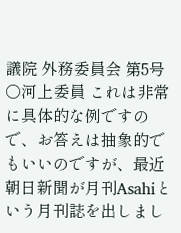議院 外務委員会 第5号
○河上委員 これは非常に具体的な例ですので、お答えは抽象的でもいいのですが、最近朝日新聞が月刊Asahiという月刊誌を出しまし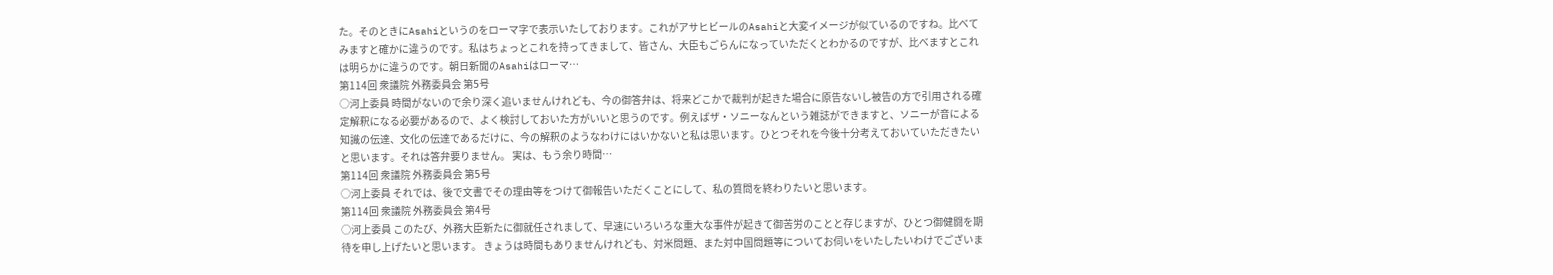た。そのときにAsahiというのをローマ字で表示いたしております。これがアサヒビールのAsahiと大変イメージが似ているのですね。比べてみますと確かに違うのです。私はちょっとこれを持ってきまして、皆さん、大臣もごらんになっていただくとわかるのですが、比べますとこれは明らかに違うのです。朝日新聞のAsahiはローマ…
第114回 衆議院 外務委員会 第5号
○河上委員 時間がないので余り深く追いませんけれども、今の御答弁は、将来どこかで裁判が起きた場合に原告ないし被告の方で引用される確定解釈になる必要があるので、よく検討しておいた方がいいと思うのです。例えばザ・ソニーなんという雑誌ができますと、ソニーが音による知識の伝達、文化の伝達であるだけに、今の解釈のようなわけにはいかないと私は思います。ひとつそれを今後十分考えておいていただきたいと思います。それは答弁要りません。 実は、もう余り時間…
第114回 衆議院 外務委員会 第5号
○河上委員 それでは、後で文書でその理由等をつけて御報告いただくことにして、私の質問を終わりたいと思います。
第114回 衆議院 外務委員会 第4号
○河上委員 このたび、外務大臣新たに御就任されまして、早速にいろいろな重大な事件が起きて御苦労のことと存じますが、ひとつ御健闘を期待を申し上げたいと思います。 きょうは時間もありませんけれども、対米問題、また対中国問題等についてお伺いをいたしたいわけでございま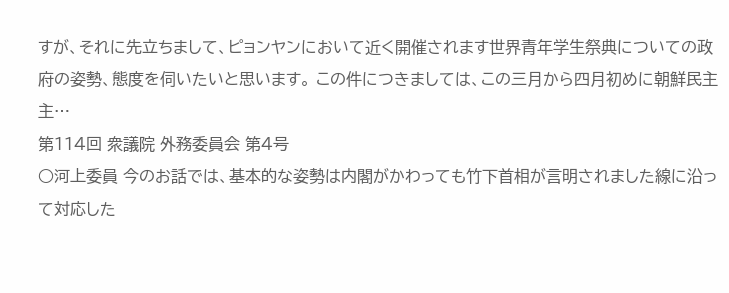すが、それに先立ちまして、ピョンヤンにおいて近く開催されます世界青年学生祭典についての政府の姿勢、態度を伺いたいと思います。 この件につきましては、この三月から四月初めに朝鮮民主主…
第114回 衆議院 外務委員会 第4号
○河上委員 今のお話では、基本的な姿勢は内閣がかわっても竹下首相が言明されました線に沿って対応した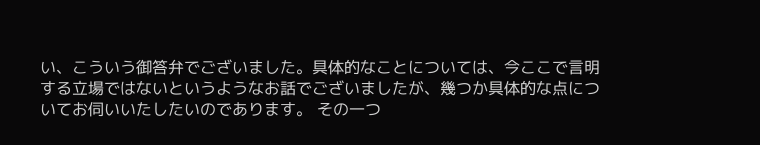い、こういう御答弁でございました。具体的なことについては、今ここで言明する立場ではないというようなお話でございましたが、幾つか具体的な点についてお伺いいたしたいのであります。 その一つ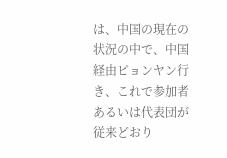は、中国の現在の状況の中で、中国経由ピョンヤン行き、これで参加者あるいは代表団が従来どおり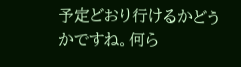予定どおり行けるかどうかですね。何ら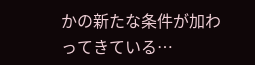かの新たな条件が加わってきている…